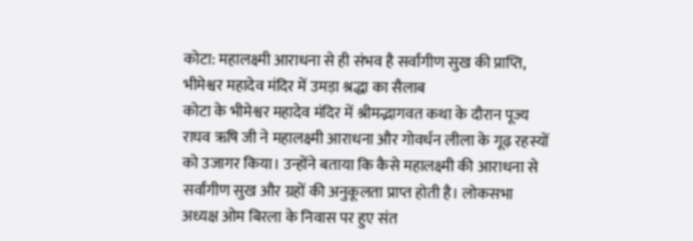कोटा: महालक्ष्मी आराधना से ही संभव है सर्वांगीण सुख की प्राप्ति, भीमेश्वर महादेव मंदिर में उमड़ा श्रद्धा का सैलाब
कोटा के भीमेश्वर महादेव मंदिर में श्रीमद्भागवत कथा के दौरान पूज्य राघव ऋषि जी ने महालक्ष्मी आराधना और गोवर्धन लीला के गूढ़ रहस्यों को उजागर किया। उन्होंने बताया कि कैसे महालक्ष्मी की आराधना से सर्वांगीण सुख और ग्रहों की अनुकूलता प्राप्त होती है। लोकसभा अध्यक्ष ओम बिरला के निवास पर हुए संत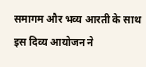समागम और भव्य आरती के साथ इस दिव्य आयोजन ने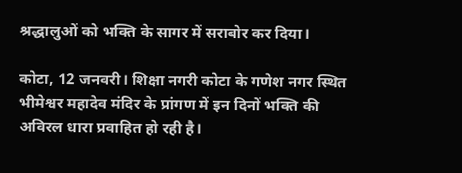श्रद्धालुओं को भक्ति के सागर में सराबोर कर दिया।

कोटा, 12 जनवरी। शिक्षा नगरी कोटा के गणेश नगर स्थित भीमेश्वर महादेव मंदिर के प्रांगण में इन दिनों भक्ति की अविरल धारा प्रवाहित हो रही है।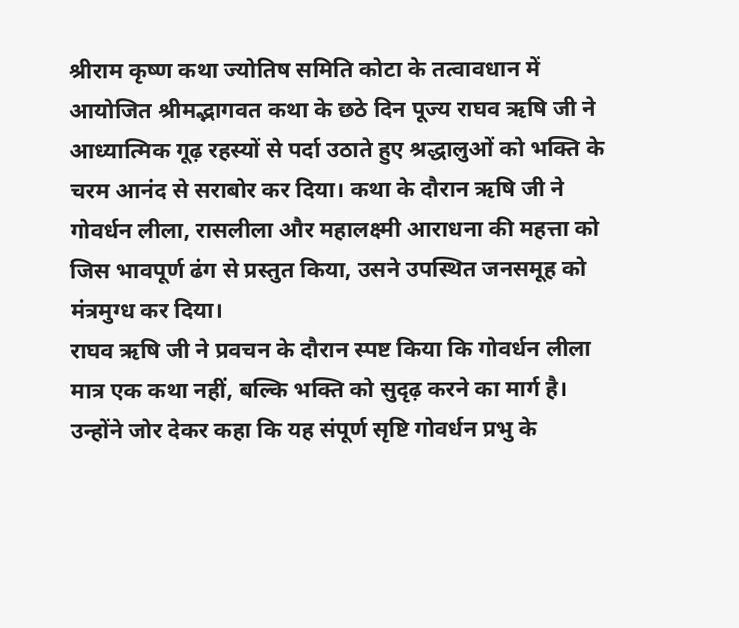श्रीराम कृष्ण कथा ज्योतिष समिति कोटा के तत्वावधान में आयोजित श्रीमद्भागवत कथा के छठे दिन पूज्य राघव ऋषि जी ने आध्यात्मिक गूढ़ रहस्यों से पर्दा उठाते हुए श्रद्धालुओं को भक्ति के चरम आनंद से सराबोर कर दिया। कथा के दौरान ऋषि जी ने गोवर्धन लीला, रासलीला और महालक्ष्मी आराधना की महत्ता को जिस भावपूर्ण ढंग से प्रस्तुत किया, उसने उपस्थित जनसमूह को मंत्रमुग्ध कर दिया।
राघव ऋषि जी ने प्रवचन के दौरान स्पष्ट किया कि गोवर्धन लीला मात्र एक कथा नहीं, बल्कि भक्ति को सुदृढ़ करने का मार्ग है। उन्होंने जोर देकर कहा कि यह संपूर्ण सृष्टि गोवर्धन प्रभु के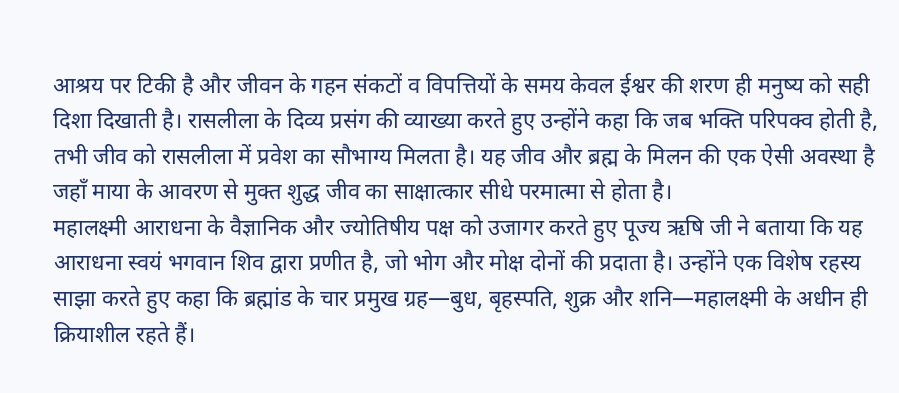आश्रय पर टिकी है और जीवन के गहन संकटों व विपत्तियों के समय केवल ईश्वर की शरण ही मनुष्य को सही दिशा दिखाती है। रासलीला के दिव्य प्रसंग की व्याख्या करते हुए उन्होंने कहा कि जब भक्ति परिपक्व होती है, तभी जीव को रासलीला में प्रवेश का सौभाग्य मिलता है। यह जीव और ब्रह्म के मिलन की एक ऐसी अवस्था है जहाँ माया के आवरण से मुक्त शुद्ध जीव का साक्षात्कार सीधे परमात्मा से होता है।
महालक्ष्मी आराधना के वैज्ञानिक और ज्योतिषीय पक्ष को उजागर करते हुए पूज्य ऋषि जी ने बताया कि यह आराधना स्वयं भगवान शिव द्वारा प्रणीत है, जो भोग और मोक्ष दोनों की प्रदाता है। उन्होंने एक विशेष रहस्य साझा करते हुए कहा कि ब्रह्मांड के चार प्रमुख ग्रह—बुध, बृहस्पति, शुक्र और शनि—महालक्ष्मी के अधीन ही क्रियाशील रहते हैं।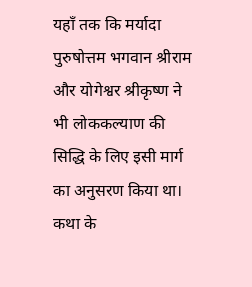यहाँ तक कि मर्यादा पुरुषोत्तम भगवान श्रीराम और योगेश्वर श्रीकृष्ण ने भी लोककल्याण की सिद्धि के लिए इसी मार्ग का अनुसरण किया था। कथा के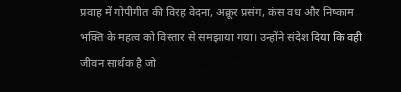प्रवाह में गोपीगीत की विरह वेदना, अक्रूर प्रसंग, कंस वध और निष्काम भक्ति के महत्व को विस्तार से समझाया गया। उन्होंने संदेश दिया कि वही जीवन सार्थक है जो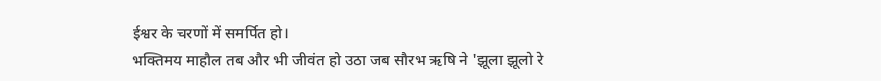ईश्वर के चरणों में समर्पित हो।
भक्तिमय माहौल तब और भी जीवंत हो उठा जब सौरभ ऋषि ने 'झूला झूलो रे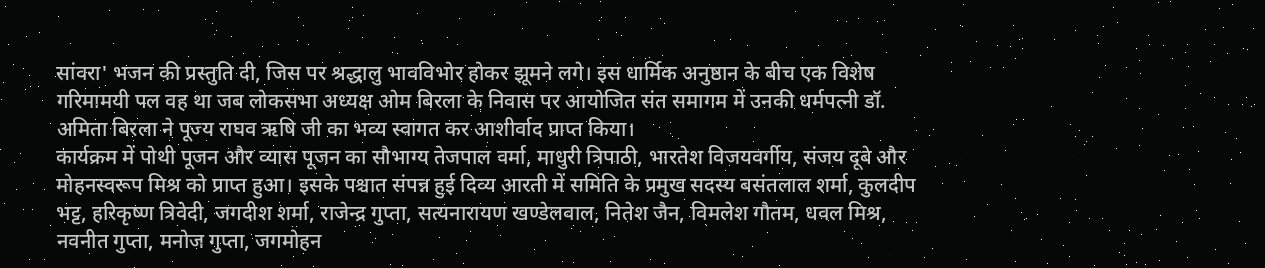सांवरा' भजन की प्रस्तुति दी, जिस पर श्रद्धालु भावविभोर होकर झूमने लगे। इस धार्मिक अनुष्ठान के बीच एक विशेष गरिमामयी पल वह था जब लोकसभा अध्यक्ष ओम बिरला के निवास पर आयोजित संत समागम में उनकी धर्मपत्नी डॉ. अमिता बिरला ने पूज्य राघव ऋषि जी का भव्य स्वागत कर आशीर्वाद प्राप्त किया।
कार्यक्रम में पोथी पूजन और व्यास पूजन का सौभाग्य तेजपाल वर्मा, माधुरी त्रिपाठी, भारतेश विजयवर्गीय, संजय दूबे और मोहनस्वरूप मिश्र को प्राप्त हुआ। इसके पश्चात संपन्न हुई दिव्य आरती में समिति के प्रमुख सदस्य बसंतलाल शर्मा, कुलदीप भट्ट, हरिकृष्ण त्रिवेदी, जगदीश शर्मा, राजेन्द्र गुप्ता, सत्यनारायण खण्डेलवाल, नितेश जैन, विमलेश गौतम, धवल मिश्र, नवनीत गुप्ता, मनोज गुप्ता, जगमोहन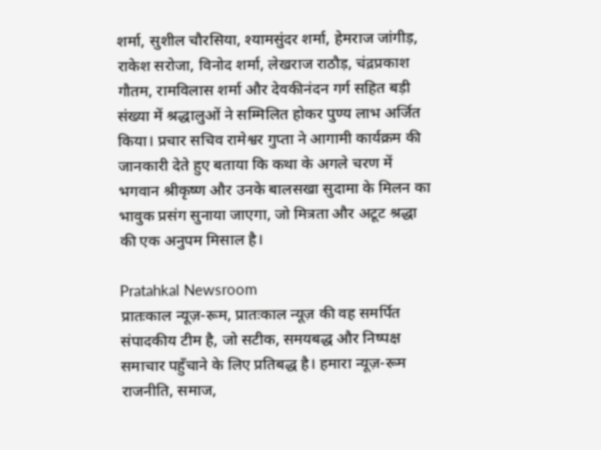शर्मा, सुशील चौरसिया, श्यामसुंदर शर्मा, हेमराज जांगीड़, राकेश सरोजा, विनोद शर्मा, लेखराज राठौड़, चंद्रप्रकाश गौतम, रामविलास शर्मा और देवकीनंदन गर्ग सहित बड़ी संख्या में श्रद्धालुओं ने सम्मिलित होकर पुण्य लाभ अर्जित किया। प्रचार सचिव रामेश्वर गुप्ता ने आगामी कार्यक्रम की जानकारी देते हुए बताया कि कथा के अगले चरण में भगवान श्रीकृष्ण और उनके बालसखा सुदामा के मिलन का भावुक प्रसंग सुनाया जाएगा, जो मित्रता और अटूट श्रद्धा की एक अनुपम मिसाल है।

Pratahkal Newsroom
प्रातःकाल न्यूज़-रूम, प्रातःकाल न्यूज़ की वह समर्पित संपादकीय टीम है, जो सटीक, समयबद्ध और निष्पक्ष समाचार पहुँचाने के लिए प्रतिबद्ध है। हमारा न्यूज़-रूम राजनीति, समाज,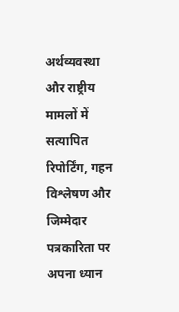अर्थव्यवस्था और राष्ट्रीय मामलों में सत्यापित रिपोर्टिंग, गहन विश्लेषण और जिम्मेदार पत्रकारिता पर अपना ध्यान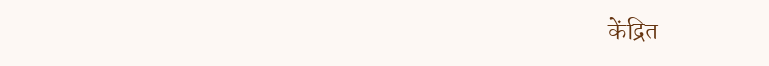केंद्रित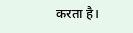करता है।